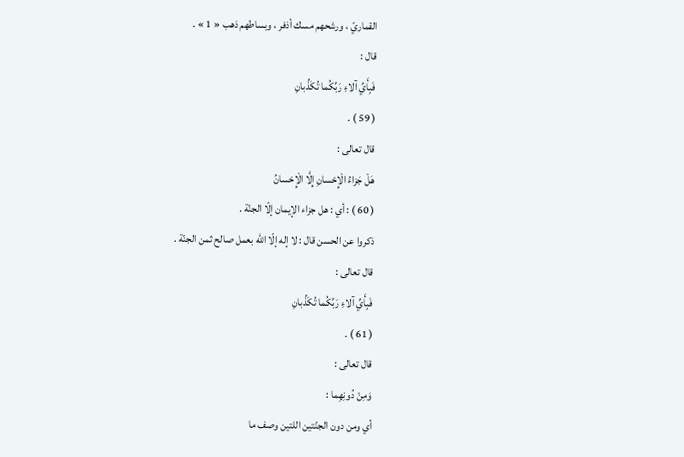القماريّ ، ورشحهم مسك أذفر ، وبساطهم ذهب « 1 » .
قال :
فَبِأَيِّ آلاءِ رَبِّكُما تُكَذِّبانِ
( 59 ) .
قال تعالى :
هَلْ جَزاءُ الْإِحْسانِ إِلَّا الْإِحْسانُ
( 60 ) : أي : هل جزاء الإيمان إلّا الجنّة .
ذكروا عن الحسن قال : لا إله إلّا اللّه بعمل صالح ثمن الجنّة .
قال تعالى :
فَبِأَيِّ آلاءِ رَبِّكُما تُكَذِّبانِ
( 61 ) .
قال تعالى :
وَمِنْ دُونِهِما :
أي ومن دون الجنّتين اللتين وصف ما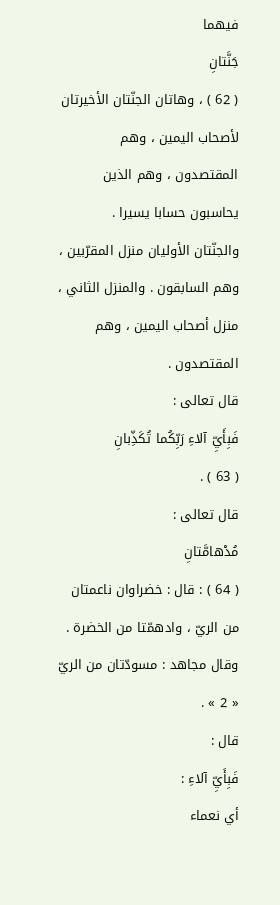فيهما
جَنَّتانِ
( 62 ) ، وهاتان الجنّتان الأخيرتان لأصحاب اليمين ، وهم المقتصدون ، وهم الذين يحاسبون حسابا يسيرا .
والجنّتان الأوليان منزل المقرّبين ، وهم السابقون . والمنزل الثاني ، منزل أصحاب اليمين ، وهم المقتصدون .
قال تعالى :
فَبِأَيِّ آلاءِ رَبِّكُما تُكَذِّبانِ
( 63 ) .
قال تعالى :
مُدْهامَّتانِ
( 64 ) : قال : خضراوان ناعمتان من الريّ ، وادهمّتا من الخضرة .
وقال مجاهد : مسودّتان من الريّ « 2 » .
قال :
فَبِأَيِّ آلاءِ :
أي نعماء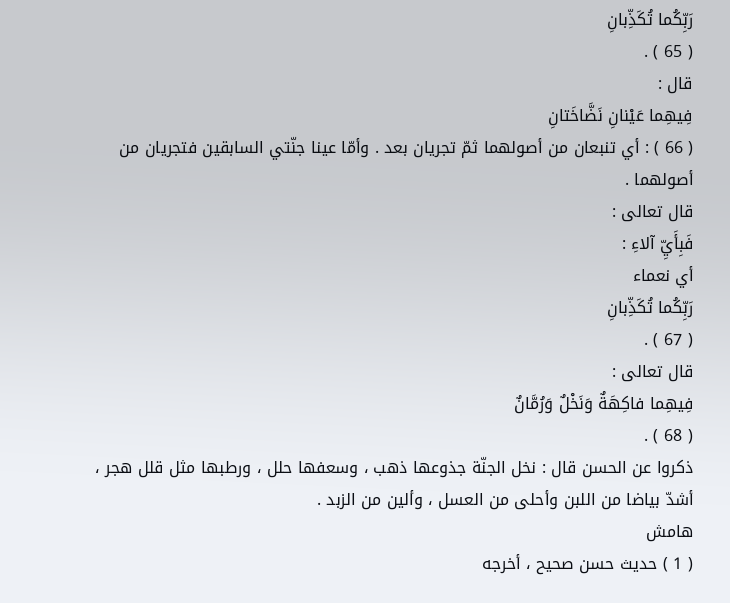رَبِّكُما تُكَذِّبانِ
( 65 ) .
قال :
فِيهِما عَيْنانِ نَضَّاخَتانِ
( 66 ) : أي تنبعان من أصولهما ثمّ تجريان بعد . وأمّا عينا جنّتي السابقين فتجريان من أصولهما .
قال تعالى :
فَبِأَيِّ آلاءِ :
أي نعماء
رَبِّكُما تُكَذِّبانِ
( 67 ) .
قال تعالى :
فِيهِما فاكِهَةٌ وَنَخْلٌ وَرُمَّانٌ
( 68 ) .
ذكروا عن الحسن قال : نخل الجنّة جذوعها ذهب ، وسعفها حلل ، ورطبها مثل قلل هجر ، أشدّ بياضا من اللبن وأحلى من العسل ، وألين من الزبد .
هامش
( 1 ) حديث حسن صحيح ، أخرجه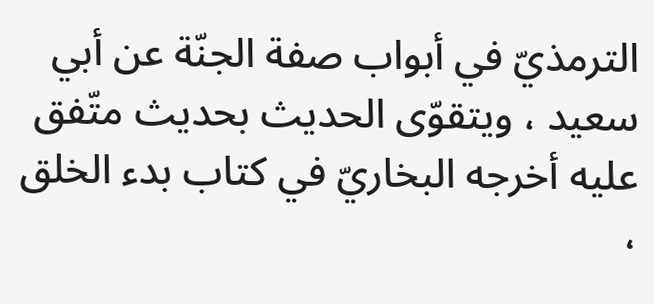الترمذيّ في أبواب صفة الجنّة عن أبي سعيد ، ويتقوّى الحديث بحديث متّفق عليه أخرجه البخاريّ في كتاب بدء الخلق ،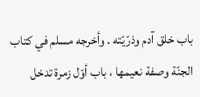باب خلق آدم وذرّيّته . وأخرجه مسلم في كتاب الجنّة وصفة نعيمها ، باب أوّل زمرة تدخل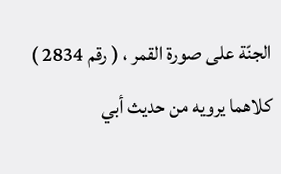الجنّة على صورة القمر ، ( رقم 2834 ) كلاهما يرويه من حديث أبي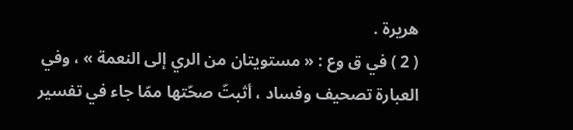هريرة .
( 2 ) في ق وع : « مستويتان من الري إلى النعمة » ، وفي العبارة تصحيف وفساد ، أثبتّ صحّتها ممّا جاء في تفسير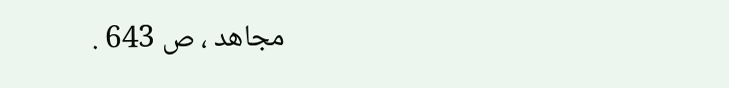مجاهد ، ص 643 .